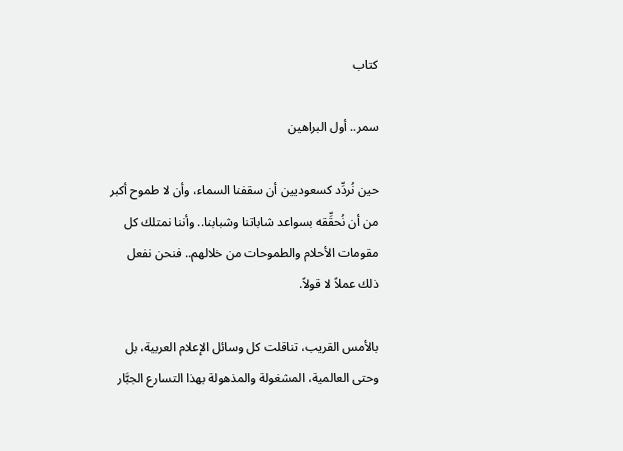كتاب

سمر.. أول البراهين

حين نُردِّد كسعوديين أن سقفنا السماء، وأن لا طموح أكبر من أن نُحقِّقه بسواعد شاباتنا وشبابنا.. وأننا نمتلك كل مقومات الأحلام والطموحات من خلالهم.. فنحن نفعل ذلك عملاً لا قولاً.

بالأمس القريب، تناقلت كل وسائل الإعلام العربية، بل وحتى العالمية، المشغولة والمذهولة بهذا التسارع الجبَّار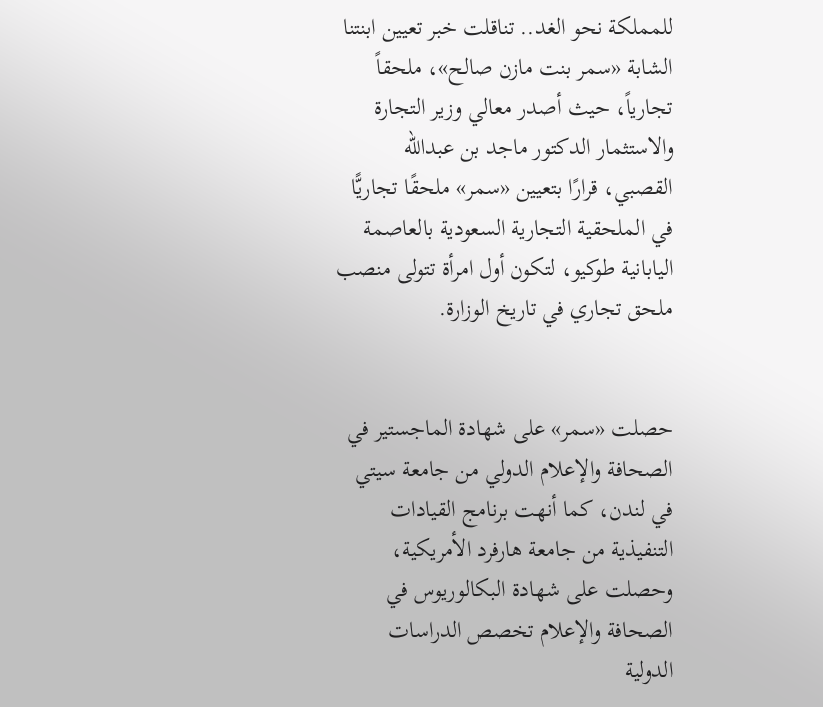للمملكة نحو الغد.. تناقلت خبر تعيين ابنتنا الشابة «سمر بنت مازن صالح»، ملحقاً تجارياً، حيث أصدر معالي وزير التجارة والاستثمار الدكتور ماجد بن عبدالله القصبي، قرارًا بتعيين «سمر» ملحقًا تجاريًّا في الملحقية التجارية السعودية بالعاصمة اليابانية طوكيو، لتكون أول امرأة تتولى منصب ملحق تجاري في تاريخ الوزارة.


حصلت «سمر» على شهادة الماجستير في الصحافة والإعلام الدولي من جامعة سيتي في لندن، كما أنهت برنامج القيادات التنفيذية من جامعة هارفرد الأمريكية، وحصلت على شهادة البكالوريوس في الصحافة والإعلام تخصص الدراسات الدولية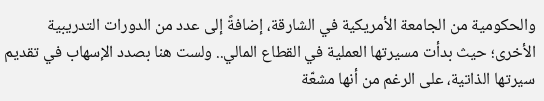والحكومية من الجامعة الأمريكية في الشارقة، إضافةً إلى عدد من الدورات التدريبية الأخرى؛ حيث بدأت مسيرتها العملية في القطاع المالي.. ولست هنا بصدد الإسهاب في تقديم سيرتها الذاتية، على الرغم من أنها مشعّة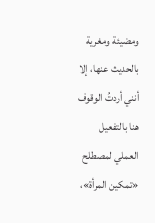ومضيئة ومغرية بالحديث عنها، إلا أنني أردتُ الوقوف هنا بالتفعيل العملي لمصطلح «تمكين المرأة»،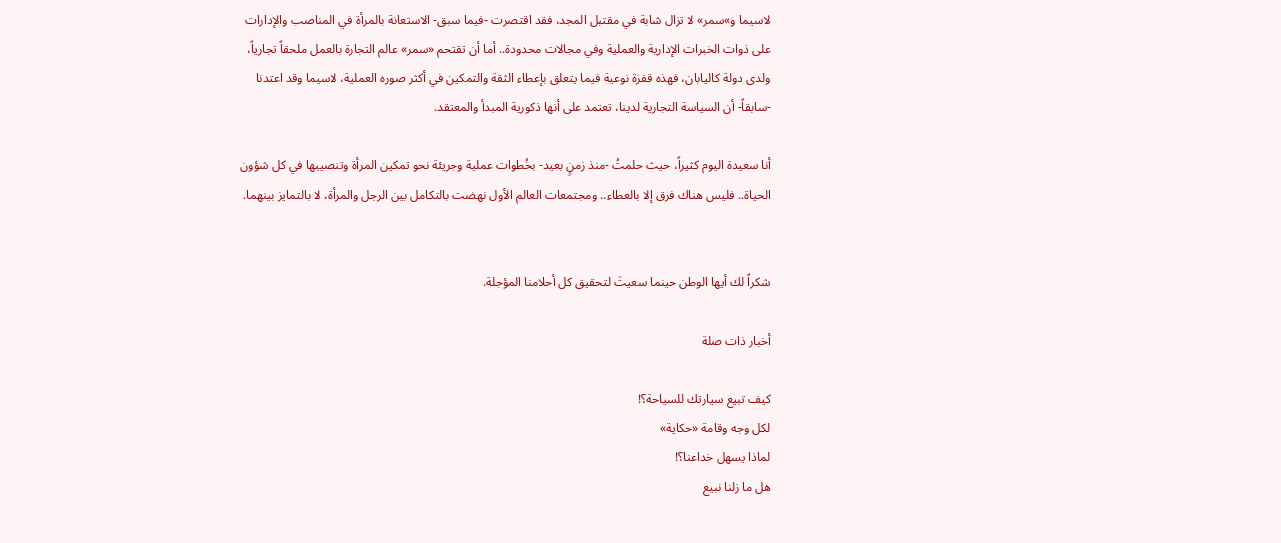لاسيما و»سمر» لا تزال شابة في مقتبل المجد، فقد اقتصرت -فيما سبق- الاستعانة بالمرأة في المناصب والإدارات على ذوات الخبرات الإدارية والعملية وفي مجالات محدودة.. أما أن تقتحم «سمر» عالم التجارة بالعمل ملحقاً تجارياً، ولدى دولة كاليابان، فهذه قفزة نوعية فيما يتعلق بإعطاء الثقة والتمكين في أكثر صوره العملية، لاسيما وقد اعتدنا -سابقاً- أن السياسة التجارية لدينا، تعتمد على أنها ذكورية المبدأ والمعتقد.

أنا سعيدة اليوم كثيراً، حيث حلمتُ -منذ زمنٍ بعيد- بخُطوات عملية وجريئة نحو تمكين المرأة وتنصيبها في كل شؤون الحياة.. فليس هناك فرق إلا بالعطاء.. ومجتمعات العالم الأول نهضت بالتكامل بين الرجل والمرأة، لا بالتمايز بينهما.


شكراً لك أيها الوطن حينما سعيتَ لتحقيق كل أحلامنا المؤجلة.

أخبار ذات صلة

كيف تبيع سيارتك للسياحة؟!
لكل وجه وقامة «حكاية»
لماذا يسهل خداعنا؟!
هل ما زلنا نبيع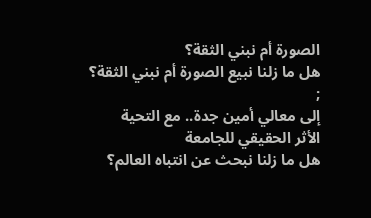الصورة أم نبني الثقة؟
هل ما زلنا نبيع الصورة أم نبني الثقة؟
;
إلى معالي أمين جدة.. مع التحية
الأثر الحقيقي للجامعة
هل ما زلنا نبحث عن انتباه العالم؟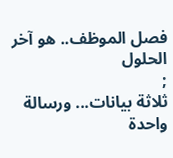فصل الموظف.. هو آخر الحلول
;
ثلاثة بيانات... ورسالة واحدة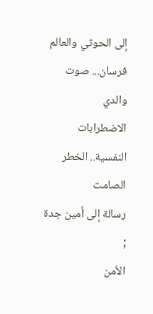إلى الحوثي والعالم
فرسان... صوت والدي
الاضطرابات النفسية.. الخطر الصامت
رسالة إلى أمين جدة
;
الأمن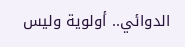الدوائي.. أولوية وليس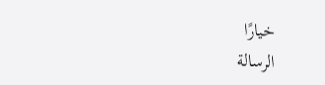خيارًا
الرسالة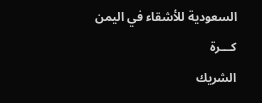السعودية للأشقاء في اليمن
كـــرة
الشريك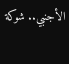الأجنبي.. شوكة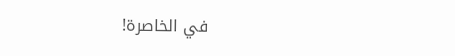في الخاصرة!